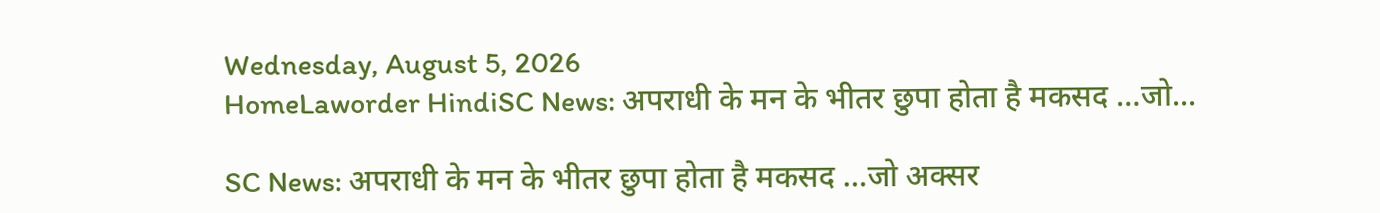Wednesday, August 5, 2026
HomeLaworder HindiSC News: अपराधी के मन के भीतर छुपा होता है मकसद …जो...

SC News: अपराधी के मन के भीतर छुपा होता है मकसद …जो अक्सर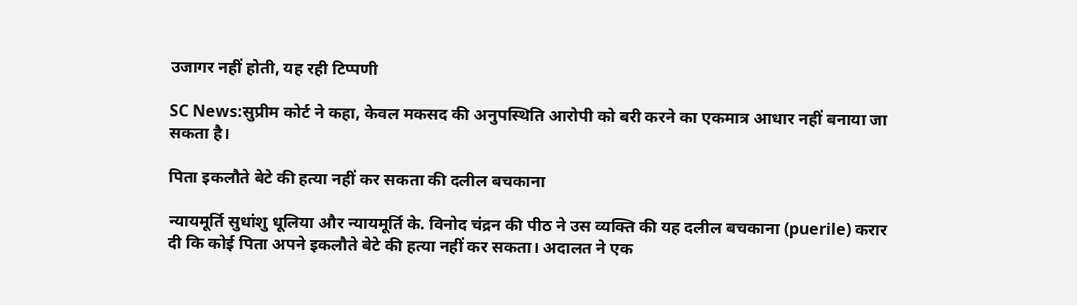उजागर नहीं होती, यह रही टिप्पणी

SC News:सुप्रीम कोर्ट ने कहा, केवल मकसद की अनुपस्थिति आरोपी को बरी करने का एकमात्र आधार नहीं बनाया जा सकता है।

पिता इकलौते बेटे की हत्या नहीं कर सकता की दलील बचकाना

न्यायमूर्ति सुधांशु धूलिया और न्यायमूर्ति के. विनोद चंद्रन की पीठ ने उस व्यक्ति की यह दलील बचकाना (puerile) करार दी कि कोई पिता अपने इकलौते बेटे की हत्या नहीं कर सकता। अदालत ने एक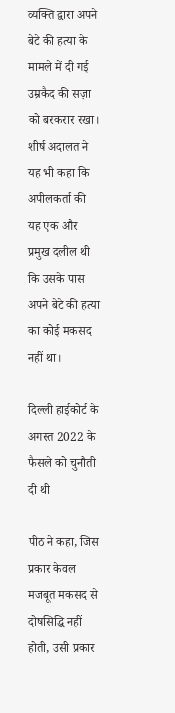व्यक्ति द्वारा अपने बेटे की हत्या के मामले में दी गई उम्रकैद की सज़ा को बरकरार रखा। शीर्ष अदालत ने यह भी कहा कि अपीलकर्ता की यह एक और प्रमुख दलील थी कि उसके पास अपने बेटे की हत्या का कोई मकसद नहीं था।

दिल्ली हाईकोर्ट के अगस्त 2022 के फैसले को चुनौती दी थी

पीठ ने कहा, जिस प्रकार केवल मजबूत मकसद से दोषसिद्धि नहीं होती, उसी प्रकार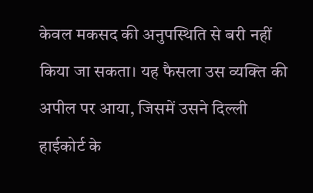केवल मकसद की अनुपस्थिति से बरी नहीं किया जा सकता। यह फैसला उस व्यक्ति की अपील पर आया, जिसमें उसने दिल्ली हाईकोर्ट के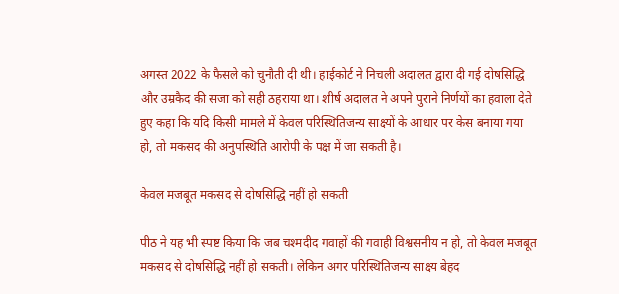अगस्त 2022 के फैसले को चुनौती दी थी। हाईकोर्ट ने निचली अदालत द्वारा दी गई दोषसिद्धि और उम्रकैद की सजा को सही ठहराया था। शीर्ष अदालत ने अपने पुराने निर्णयों का हवाला देते हुए कहा कि यदि किसी मामले में केवल परिस्थितिजन्य साक्ष्यों के आधार पर केस बनाया गया हो, तो मकसद की अनुपस्थिति आरोपी के पक्ष में जा सकती है।

केवल मजबूत मकसद से दोषसिद्धि नहीं हो सकती

पीठ ने यह भी स्पष्ट किया कि जब चश्मदीद गवाहों की गवाही विश्वसनीय न हो, तो केवल मजबूत मकसद से दोषसिद्धि नहीं हो सकती। लेकिन अगर परिस्थितिजन्य साक्ष्य बेहद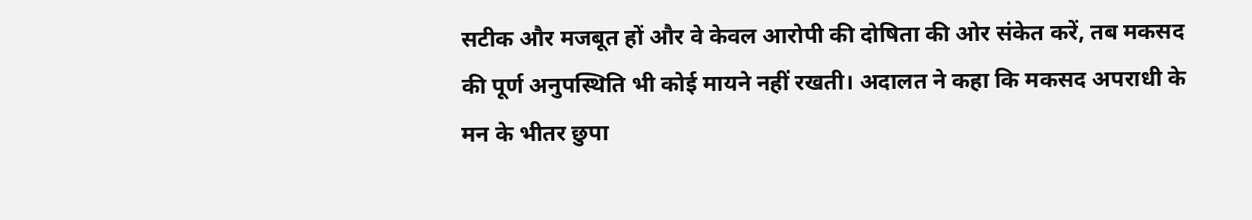सटीक और मजबूत हों और वे केवल आरोपी की दोषिता की ओर संकेत करें, तब मकसद की पूर्ण अनुपस्थिति भी कोई मायने नहीं रखती। अदालत ने कहा कि मकसद अपराधी के मन के भीतर छुपा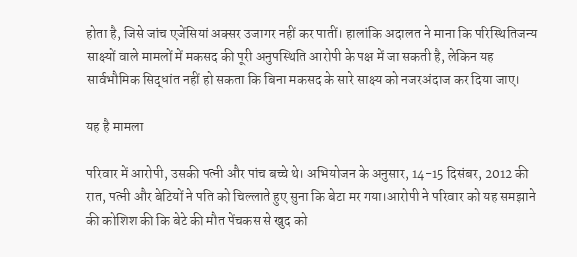होता है, जिसे जांच एजेंसियां अक्सर उजागर नहीं कर पातीं। हालांकि अदालत ने माना कि परिस्थितिजन्य साक्ष्यों वाले मामलों में मकसद की पूरी अनुपस्थिति आरोपी के पक्ष में जा सकती है, लेकिन यह सार्वभौमिक सिद्धांत नहीं हो सकता कि बिना मकसद के सारे साक्ष्य को नजरअंदाज कर दिया जाए।

यह है मामला

परिवार में आरोपी, उसकी पत्नी और पांच बच्चे थे। अभियोजन के अनुसार, 14-15 दिसंबर, 2012 की रात, पत्नी और बेटियों ने पति को चिल्लाते हुए सुना कि बेटा मर गया।आरोपी ने परिवार को यह समझाने की कोशिश की कि बेटे की मौत पेंचकस से खुद को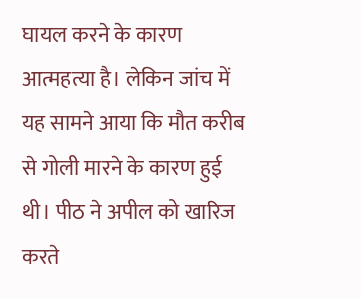घायल करने के कारण आत्महत्या है। लेकिन जांच में यह सामने आया कि मौत करीब से गोली मारने के कारण हुई थी। पीठ ने अपील को खारिज करते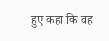हुए कहा कि वह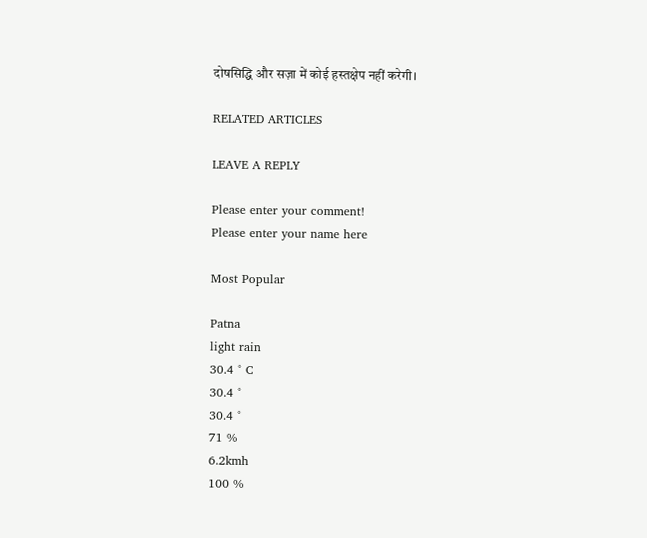दोषसिद्धि और सज़ा में कोई हस्तक्षेप नहीं करेगी।

RELATED ARTICLES

LEAVE A REPLY

Please enter your comment!
Please enter your name here

Most Popular

Patna
light rain
30.4 ° C
30.4 °
30.4 °
71 %
6.2kmh
100 %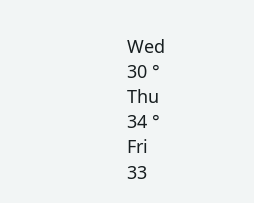Wed
30 °
Thu
34 °
Fri
33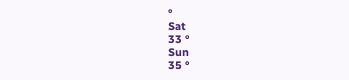°
Sat
33 °
Sun
35 °